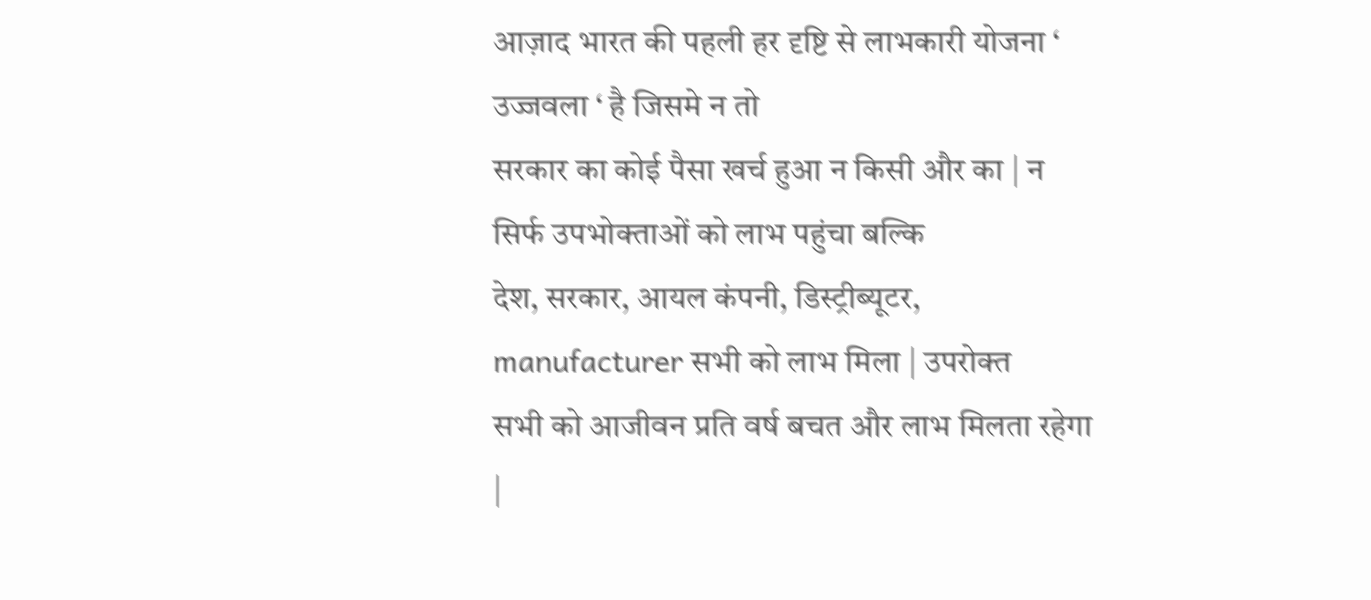आज़ाद भारत की पहली हर दृष्टि से लाभकारी योजना ‘ उज्जवला ‘ है जिसमे न तो
सरकार का कोई पैसा खर्च हुआ न किसी और का | न सिर्फ उपभोक्ताओं को लाभ पहुंचा बल्कि
देश, सरकार, आयल कंपनी, डिस्ट्रीब्यूटर, manufacturer सभी को लाभ मिला | उपरोक्त
सभी को आजीवन प्रति वर्ष बचत और लाभ मिलता रहेगा |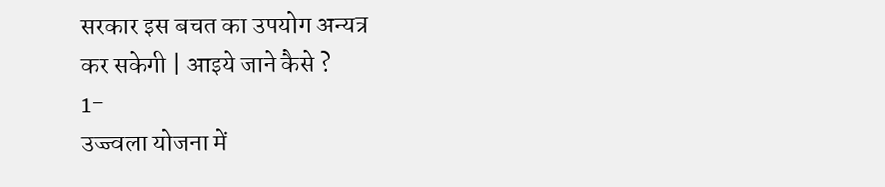सरकार इस बचत का उपयोग अन्यत्र
कर सकेगी | आइये जाने कैसे ?
1-
उज्ज्वला योजना में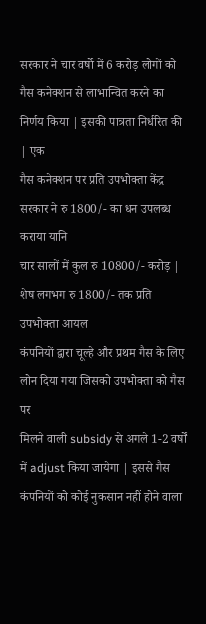सरकार ने चार वर्षो में 6 करोड़ लोगों को
गैस कनेक्शन से लाभान्वित करने का निर्णय किया | इसकी पात्रता निर्धरित की | एक
गैस कनेक्शन पर प्रति उपभोक्ता केंद्र सरकार ने रु 1800/- का धन उपलब्ध कराया यानि
चार सालों में कुल रु 10800/- करोड़ | शेष लगभग रु 1800/- तक प्रति उपभोक्ता आयल
कंपनियों द्वारा चूल्हे और प्रथम गैस के लिए लोन दिया गया जिसको उपभोक्ता को गैस पर
मिलने वाली subsidy से अगले 1-2 वर्षों में adjust किया जायेगा | इससे गैस
कंपनियों को कोई नुकसान नहीं होने वाला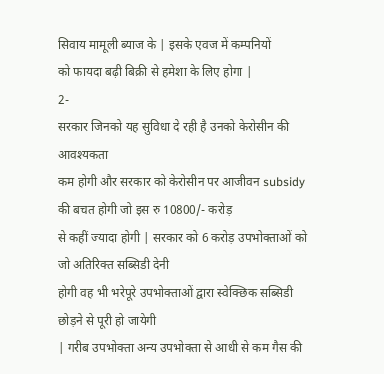सिवाय मामूली ब्याज के | इसके एवज में कम्पनियों
को फायदा बढ़ी बिक्री से हमेशा के लिए होगा |
2-
सरकार जिनको यह सुविधा दे रही है उनको केरोसीन की आवश्यकता
कम होगी और सरकार को केरोसीन पर आजीवन subsidy की बचत होगी जो इस रु 10800/- करोड़
से कहीं ज्यादा होगी | सरकार को 6 करोड़ उपभोक्ताओं को जो अतिरिक्त सब्सिडी देनी
होगी वह भी भरेपूरे उपभोक्ताओं द्वारा स्वेक्छिक सब्सिडी छोड़ने से पूरी हो जायेगी
| गरीब उपभोक्ता अन्य उपभोक्ता से आधी से कम गैस की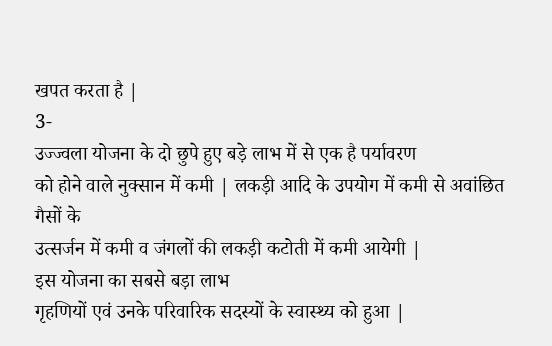खपत करता है |
3-
उज्ज्वला योजना के दो छुपे हुए बड़े लाभ में से एक है पर्यावरण
को होने वाले नुक्सान में कमी | लकड़ी आदि के उपयोग में कमी से अवांछित गैसों के
उत्सर्जन में कमी व जंगलों की लकड़ी कटोती में कमी आयेगी |
इस योजना का सबसे बड़ा लाभ
गृहणियों एवं उनके परिवारिक सदस्यों के स्वास्थ्य को हुआ |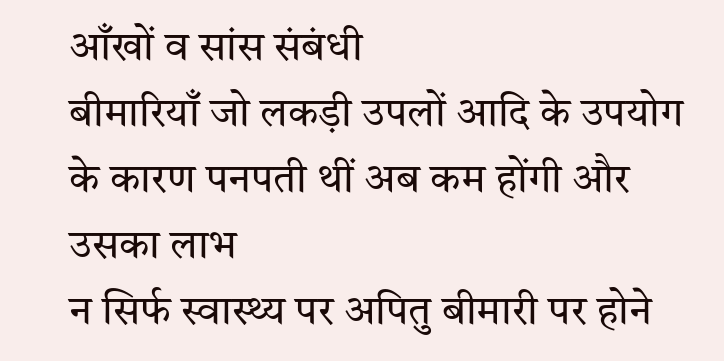आँखों व सांस संबंधी
बीमारियाँ जो लकड़ी उपलों आदि के उपयोग के कारण पनपती थीं अब कम होंगी और उसका लाभ
न सिर्फ स्वास्थ्य पर अपितु बीमारी पर होने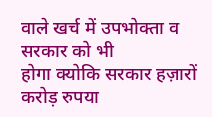वाले खर्च में उपभोक्ता व सरकार को भी
होगा क्योकि सरकार हज़ारों करोड़ रुपया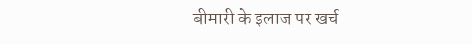बीमारी के इलाज पर खर्च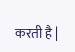करती है |